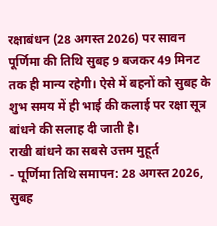रक्षाबंधन (28 अगस्त 2026) पर सावन पूर्णिमा की तिथि सुबह 9 बजकर 49 मिनट तक ही मान्य रहेगी। ऐसे में बहनों को सुबह के शुभ समय में ही भाई की कलाई पर रक्षा सूत्र बांधने की सलाह दी जाती है।
राखी बांधने का सबसे उत्तम मुहूर्त
- पूर्णिमा तिथि समापन: 28 अगस्त 2026, सुबह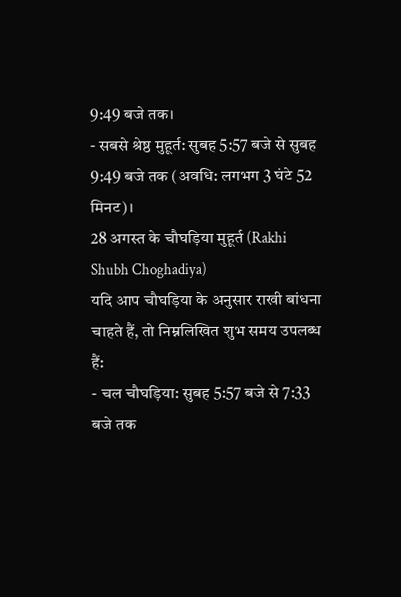9:49 बजे तक।
- सबसे श्रेष्ठ मुहूर्त: सुबह 5:57 बजे से सुबह 9:49 बजे तक (अवधि: लगभग 3 घंटे 52 मिनट)।
28 अगस्त के चौघड़िया मुहूर्त (Rakhi Shubh Choghadiya)
यदि आप चौघड़िया के अनुसार राखी बांधना चाहते हैं, तो निम्नलिखित शुभ समय उपलब्ध हैं:
- चल चौघड़िया: सुबह 5:57 बजे से 7:33 बजे तक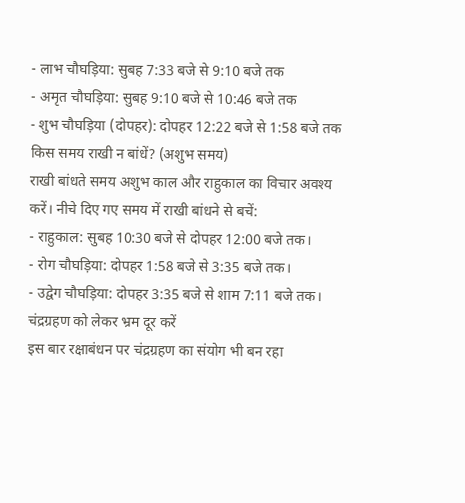- लाभ चौघड़िया: सुबह 7:33 बजे से 9:10 बजे तक
- अमृत चौघड़िया: सुबह 9:10 बजे से 10:46 बजे तक
- शुभ चौघड़िया (दोपहर): दोपहर 12:22 बजे से 1:58 बजे तक
किस समय राखी न बांधें? (अशुभ समय)
राखी बांधते समय अशुभ काल और राहुकाल का विचार अवश्य करें। नीचे दिए गए समय में राखी बांधने से बचें:
- राहुकाल: सुबह 10:30 बजे से दोपहर 12:00 बजे तक।
- रोग चौघड़िया: दोपहर 1:58 बजे से 3:35 बजे तक।
- उद्वेग चौघड़िया: दोपहर 3:35 बजे से शाम 7:11 बजे तक।
चंद्रग्रहण को लेकर भ्रम दूर करें
इस बार रक्षाबंधन पर चंद्रग्रहण का संयोग भी बन रहा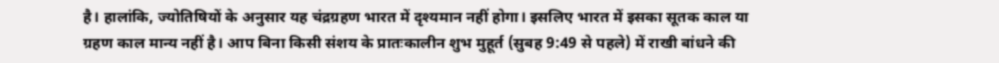है। हालांकि, ज्योतिषियों के अनुसार यह चंद्रग्रहण भारत में दृश्यमान नहीं होगा। इसलिए भारत में इसका सूतक काल या ग्रहण काल मान्य नहीं है। आप बिना किसी संशय के प्रातःकालीन शुभ मुहूर्त (सुबह 9:49 से पहले) में राखी बांधने की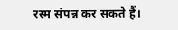रस्म संपन्न कर सकते हैं।